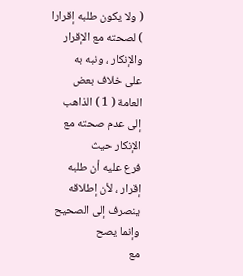( ولا يكون طلبه إقرارا ) لصحته مع الإقرار والإنكار ، ونبه به
على خلاف بعض العامة ( 1 ) الذاهب إلى عدم صحته مع الإنكار حيث
فرع عليه أن طلبه إقرار ، لأن إطلاقه ينصرف إلى الصحيح وإنما يصح
مع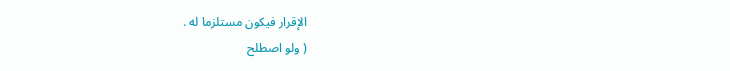الإقرار فيكون مستلزما له .
( ولو اصطلح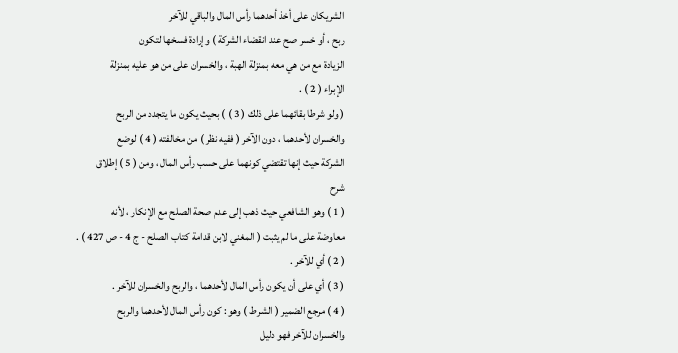الشريكان على أخذ أحدهما رأس المال والباقي للآخر
ربح ، أو خسر صح عند انقضاء الشركة ) وإرادة فسخها لتكون
الزيادة مع من هي معه بمنزلة الهبة ، والخسران على من هو عليه بمنزلة
الإبراء ( 2 ) .
( ولو شرطا بقائهما على ذلك ( 3 ) ) بحيث يكون ما يتجدد من الربح
والخسران لأحدهما ، دون الآخر ( ففيه نظر ) من مخالفته ( 4 ) لوضع
الشركة حيث إنها تقتضي كونهما على حسب رأس المال ، ومن ( 5 ) إطلاق
شرح
( 1 ) وهو الشافعي حيث ذهب إلى عدم صحة الصلح مع الإنكار ، لأنه
معاوضة على ما لم يثبت ( المغني لابن قدامة كتاب الصلح - ج 4 - ص 427 ) .
( 2 ) أي للآخر .
( 3 ) أي على أن يكون رأس المال لأحدهما ، والربح والخسران للآخر .
( 4 ) مرجع الضمير ( الشرط ) وهو : كون رأس المال لأحدهما والربح
والخسران للآخر فهو دليل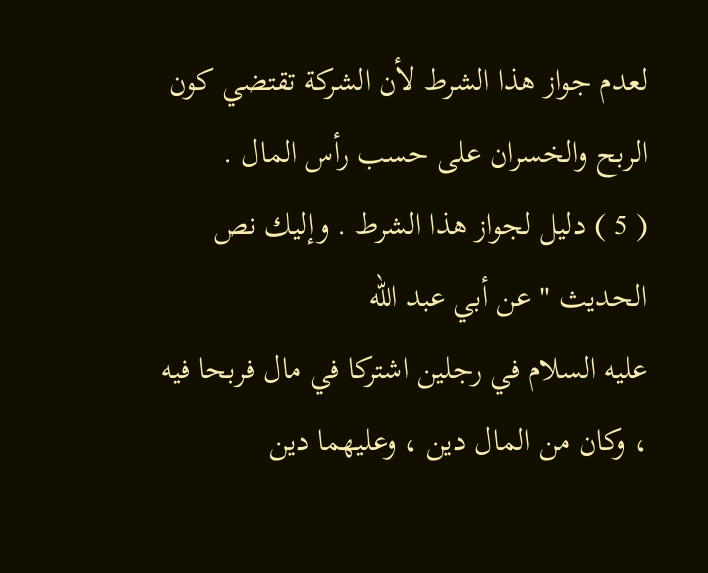لعدم جواز هذا الشرط لأن الشركة تقتضي كون
الربح والخسران على حسب رأس المال .
( 5 ) دليل لجواز هذا الشرط . وإليك نص الحديث " عن أبي عبد الله
عليه السلام في رجلين اشتركا في مال فربحا فيه ، وكان من المال دين ، وعليهما دين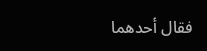فقال أحدهما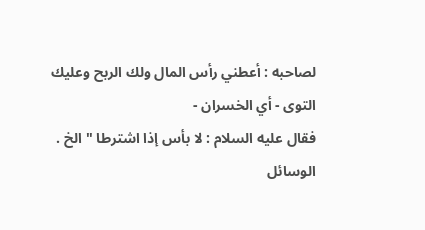لصاحبه : أعطني رأس المال ولك الربح وعليك التوى - أي الخسران -
فقال عليه السلام : لا بأس إذا اشترطا " الخ .
الوسائل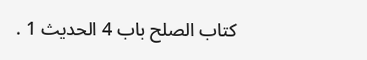كتاب الصلح باب 4 الحديث 1 .